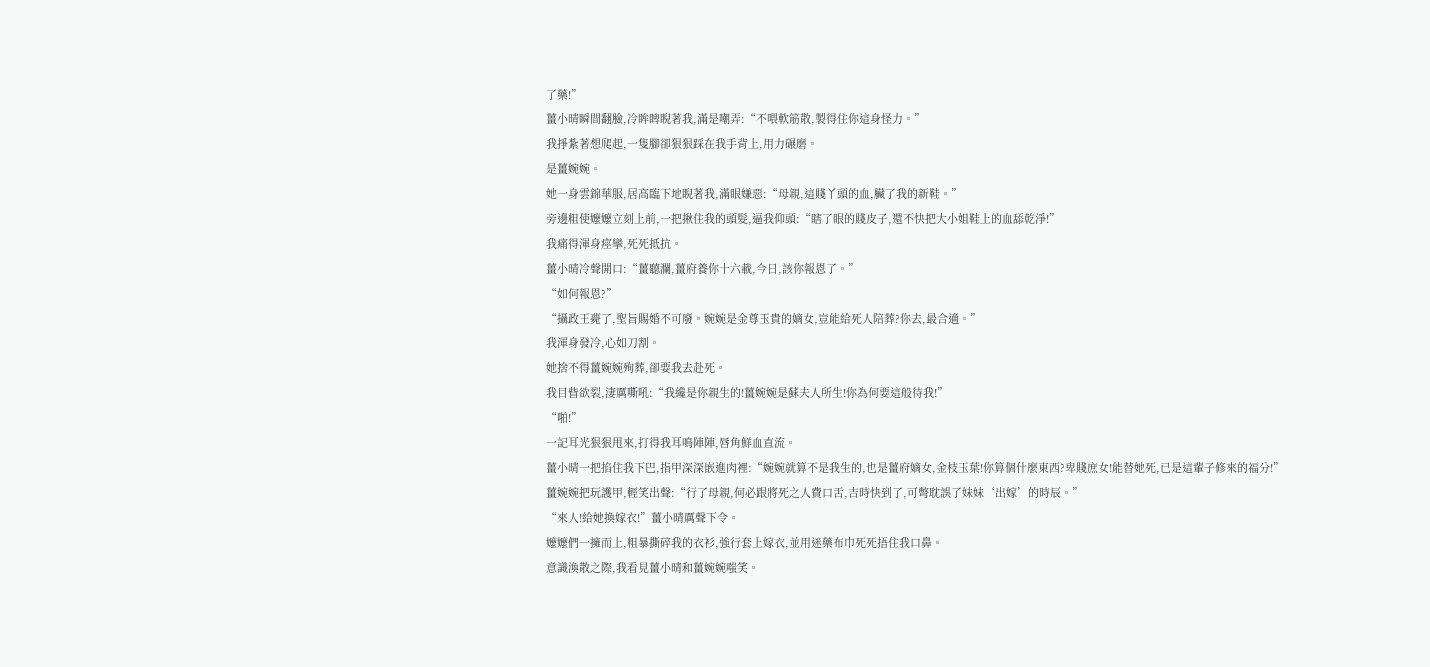了藥!”
薑小晴瞬間翻臉,冷眸睥睨著我,滿是嘲弄:“不喂軟筋散,製得住你這身怪力。”
我掙紮著想爬起,一隻腳卻狠狠踩在我手背上,用力碾磨。
是薑婉婉。
她一身雲錦華服,居高臨下地睨著我,滿眼嫌惡:“母親,這賤丫頭的血,臟了我的新鞋。”
旁邊粗使嬤嬤立刻上前,一把揪住我的頭髮,逼我仰頭:“瞎了眼的賤皮子,還不快把大小姐鞋上的血舔乾淨!”
我痛得渾身痙攣,死死抵抗。
薑小晴冷聲開口:“薑聽瀾,薑府養你十六載,今日,該你報恩了。”
“如何報恩?”
“攝政王薨了,聖旨賜婚不可廢。婉婉是金尊玉貴的嫡女,豈能給死人陪葬?你去,最合適。”
我渾身發冷,心如刀割。
她捨不得薑婉婉殉葬,卻要我去赴死。
我目眥欲裂,淒厲嘶吼:“我纔是你親生的!薑婉婉是蘇夫人所生!你為何要這般待我!”
“啪!”
一記耳光狠狠甩來,打得我耳鳴陣陣,唇角鮮血直流。
薑小晴一把掐住我下巴,指甲深深嵌進肉裡:“婉婉就算不是我生的,也是薑府嫡女,金枝玉葉!你算個什麼東西?卑賤庶女!能替她死,已是這輩子修來的福分!”
薑婉婉把玩護甲,輕笑出聲:“行了母親,何必跟將死之人費口舌,吉時快到了,可彆耽誤了妹妹‘出嫁’的時辰。”
“來人!給她換嫁衣!”薑小晴厲聲下令。
嬤嬤們一擁而上,粗暴撕碎我的衣衫,強行套上嫁衣,並用迷藥布巾死死捂住我口鼻。
意識渙散之際,我看見薑小晴和薑婉婉嗤笑。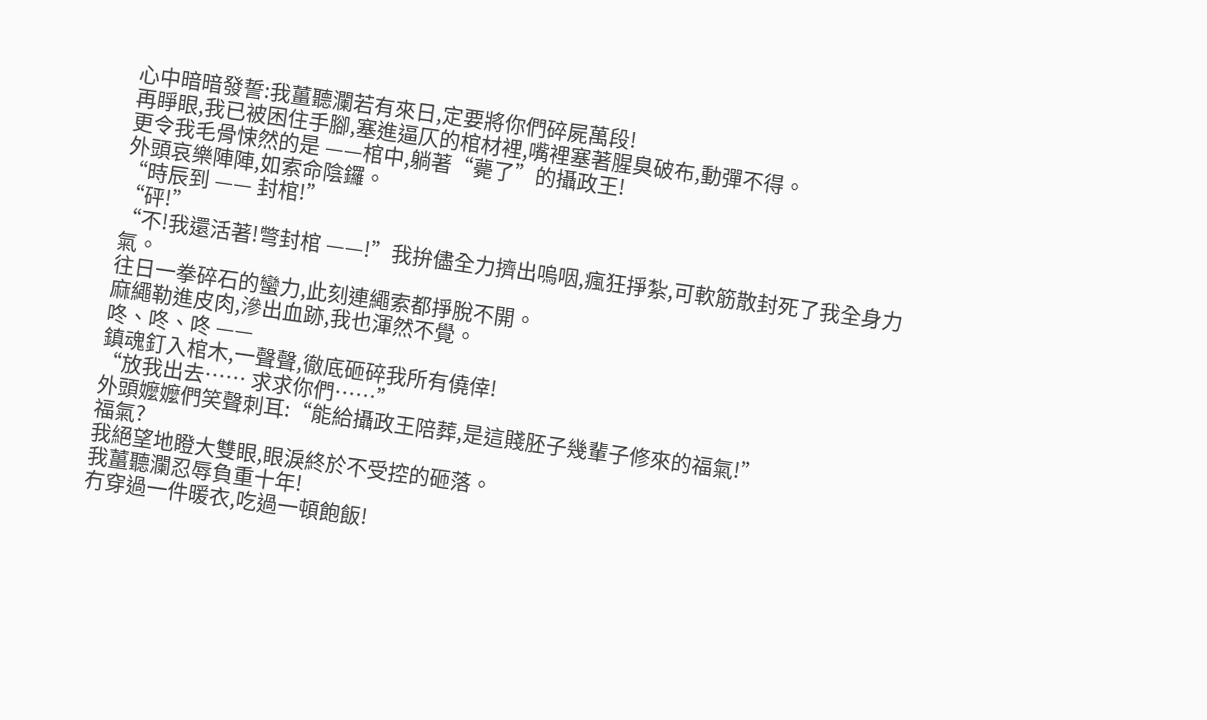心中暗暗發誓:我薑聽瀾若有來日,定要將你們碎屍萬段!
再睜眼,我已被困住手腳,塞進逼仄的棺材裡,嘴裡塞著腥臭破布,動彈不得。
更令我毛骨悚然的是 ——棺中,躺著“薨了”的攝政王!
外頭哀樂陣陣,如索命陰鑼。
“時辰到 —— 封棺!”
“砰!”
“不!我還活著!彆封棺 ——!”我拚儘全力擠出嗚咽,瘋狂掙紮,可軟筋散封死了我全身力氣。
往日一拳碎石的蠻力,此刻連繩索都掙脫不開。
麻繩勒進皮肉,滲出血跡,我也渾然不覺。
咚、咚、咚 ——
鎮魂釘入棺木,一聲聲,徹底砸碎我所有僥倖!
“放我出去…… 求求你們……”
外頭嬤嬤們笑聲刺耳:“能給攝政王陪葬,是這賤胚子幾輩子修來的福氣!”
福氣?
我絕望地瞪大雙眼,眼淚終於不受控的砸落。
我薑聽瀾忍辱負重十年!
冇穿過一件暖衣,吃過一頓飽飯!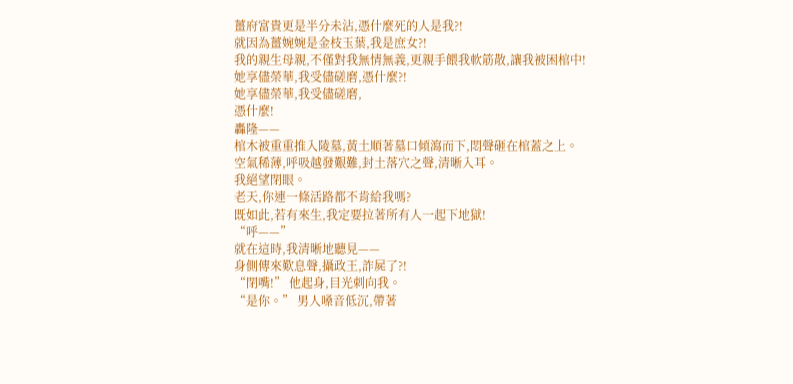薑府富貴更是半分未沾,憑什麼死的人是我?!
就因為薑婉婉是金枝玉葉,我是庶女?!
我的親生母親,不僅對我無情無義,更親手餵我軟筋散,讓我被困棺中!
她享儘榮華,我受儘磋磨,憑什麼?!
她享儘榮華,我受儘磋磨,
憑什麼!
轟隆——
棺木被重重推入陵墓,黃土順著墓口傾瀉而下,悶聲砸在棺蓋之上。
空氣稀薄,呼吸越發艱難,封土落穴之聲,清晰入耳。
我絕望閉眼。
老天,你連一條活路都不肯給我嗎?
既如此,若有來生,我定要拉著所有人一起下地獄!
“呼——”
就在這時,我清晰地聽見——
身側傳來歎息聲,攝政王,詐屍了?!
“閉嘴!” 他起身,目光刺向我。
“是你。” 男人嗓音低沉,帶著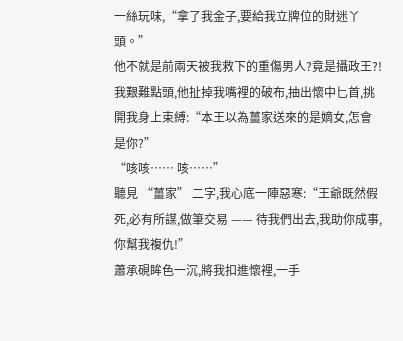一絲玩味,“拿了我金子,要給我立牌位的財迷丫頭。”
他不就是前兩天被我救下的重傷男人?竟是攝政王?!
我艱難點頭,他扯掉我嘴裡的破布,抽出懷中匕首,挑開我身上束縛:“本王以為薑家送來的是嫡女,怎會是你?”
“咳咳…… 咳……”
聽見 “薑家” 二字,我心底一陣惡寒:“王爺既然假死,必有所謀,做筆交易 —— 待我們出去,我助你成事,你幫我複仇!”
蕭承硯眸色一沉,將我扣進懷裡,一手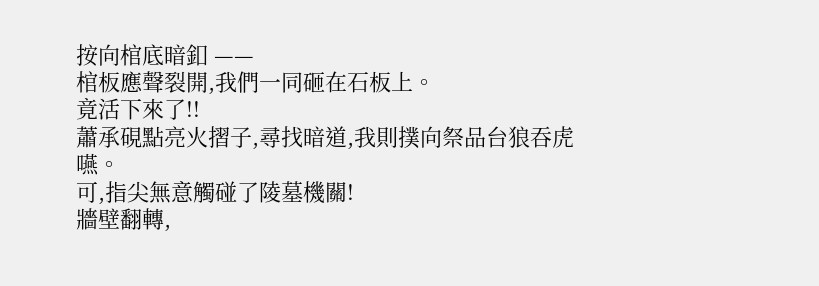按向棺底暗釦 ——
棺板應聲裂開,我們一同砸在石板上。
竟活下來了!!
蕭承硯點亮火摺子,尋找暗道,我則撲向祭品台狼吞虎嚥。
可,指尖無意觸碰了陵墓機關!
牆壁翻轉,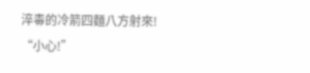淬毒的冷箭四麵八方射來!
“小心!”